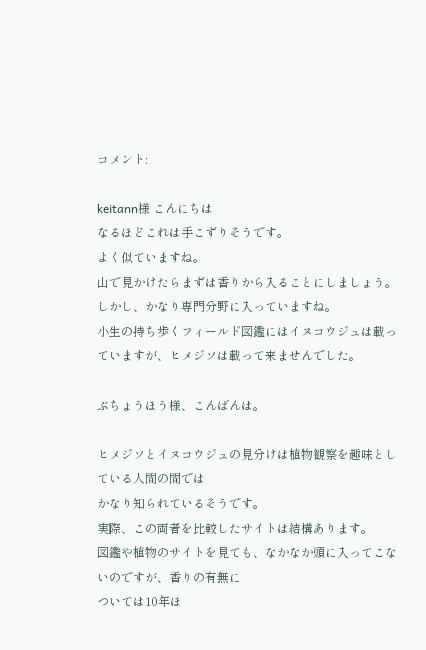コメント:

keitann様 こんにちは
なるほどこれは手こずりそうです。
よく似ていますね。
山で見かけたらまずは香りから入ることにしましょう。
しかし、かなり専門分野に入っていますね。
小生の持ち歩くフィールド図鑑にはイヌコウジュは載っていますが、ヒメジソは載って来ませんでした。

ぶちょうほう様、こんばんは。

ヒメジソとイヌコウジュの見分けは植物観察を趣味としている人間の間では
かなり知られているそうです。
実際、この両者を比較したサイトは結構あります。
図鑑や植物のサイトを見ても、なかなか頭に入ってこないのですが、香りの有無に
ついては10年ほ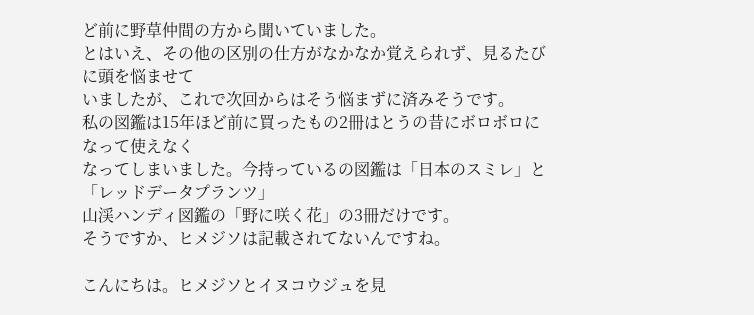ど前に野草仲間の方から聞いていました。
とはいえ、その他の区別の仕方がなかなか覚えられず、見るたびに頭を悩ませて
いましたが、これで次回からはそう悩まずに済みそうです。
私の図鑑は15年ほど前に買ったもの2冊はとうの昔にボロボロになって使えなく
なってしまいました。今持っているの図鑑は「日本のスミレ」と「レッドデータプランツ」
山渓ハンディ図鑑の「野に咲く花」の3冊だけです。
そうですか、ヒメジソは記載されてないんですね。

こんにちは。ヒメジソとイヌコウジュを見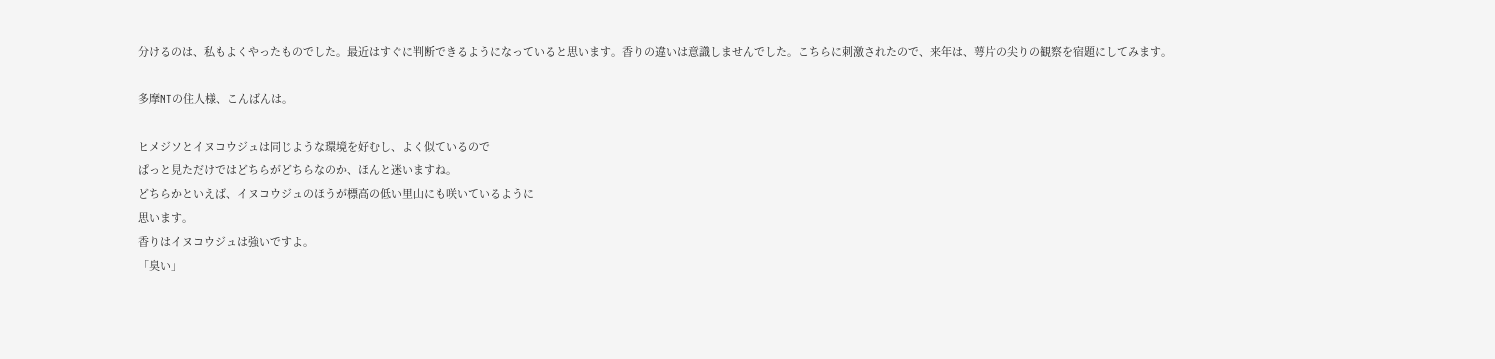分けるのは、私もよくやったものでした。最近はすぐに判断できるようになっていると思います。香りの違いは意識しませんでした。こちらに刺激されたので、来年は、萼片の尖りの観察を宿題にしてみます。

多摩NTの住人様、こんばんは。

ヒメジソとイヌコウジュは同じような環境を好むし、よく似ているので
ぱっと見ただけではどちらがどちらなのか、ほんと迷いますね。
どちらかといえば、イヌコウジュのほうが標高の低い里山にも咲いているように
思います。
香りはイヌコウジュは強いですよ。
「臭い」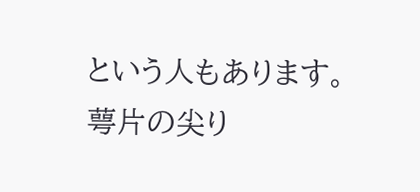という人もあります。
萼片の尖り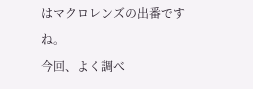はマクロレンズの出番ですね。
今回、よく調べ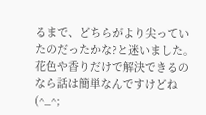るまで、どちらがより尖っていたのだったかな?と迷いました。
花色や香りだけで解決できるのなら話は簡単なんですけどね(^_^;